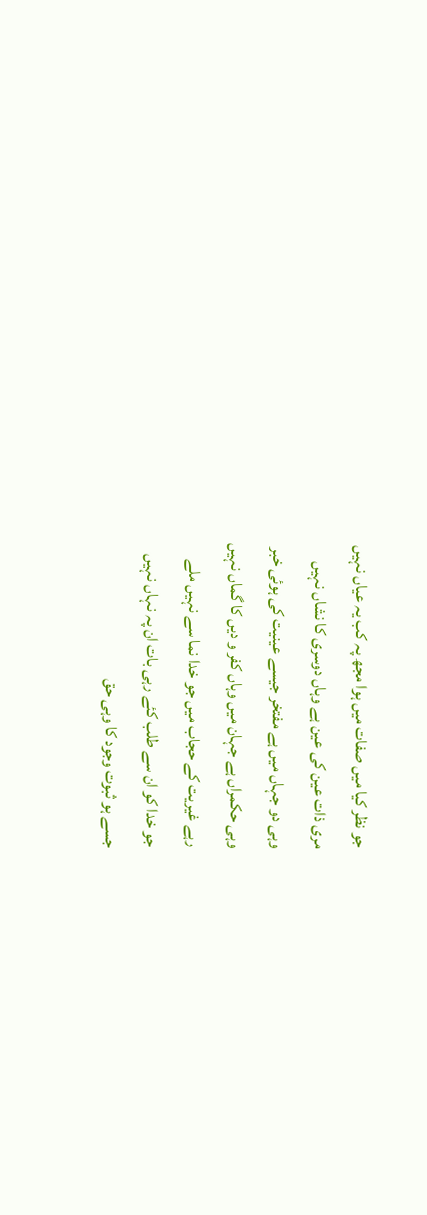جو نظر کیا میں صفات میں ہوا مجھ پہ کب یہ عیاں نہیں
مری ذات عین کی عین ہے وہاں دوسری کا نشاں نہیں
وہی دو جہاں میں ہے مفتخر جیسے عینیت کی ہوئی خبر
وہی حکمراں ہے جہان میں وہاں کفر و دیں کا گماں نہیں
رہے غیریت کے حجاب میں جو خدا نما سے نہیں ملے
جو خدا کو ان سے طلب کئے رہی بات ان پہ نہاں نہیں
جسے ہو ثبوت وجود کا وہی حق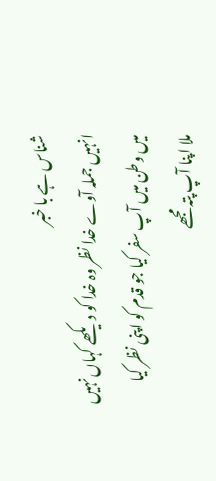شناس ہے با خبر
انہیں جملہ آوے خدا نظر وہ خدا کو دیکھے کہاں نہیں
میں وطن میں آپ سفر کیا جو قدم کو اپنی نظر کیا
ملا اپنا آپ پتہ مجھے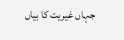جہاں غیریت کا بیاں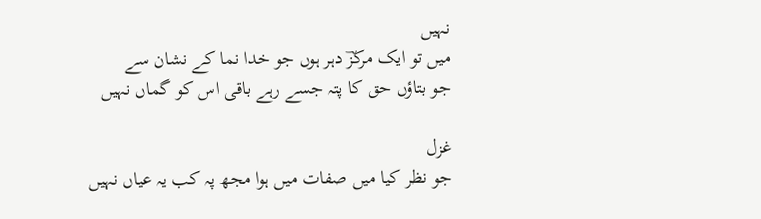نہیں
میں تو ایک مرکزؔ دہر ہوں جو خدا نما کے نشان سے
جو بتاؤں حق کا پتہ جسے رہے باقی اس کو گماں نہیں

غزل
جو نظر کیا میں صفات میں ہوا مجھ پہ کب یہ عیاں نہیں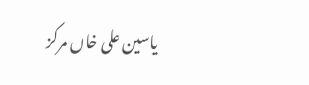یاسین علی خاں مرکز